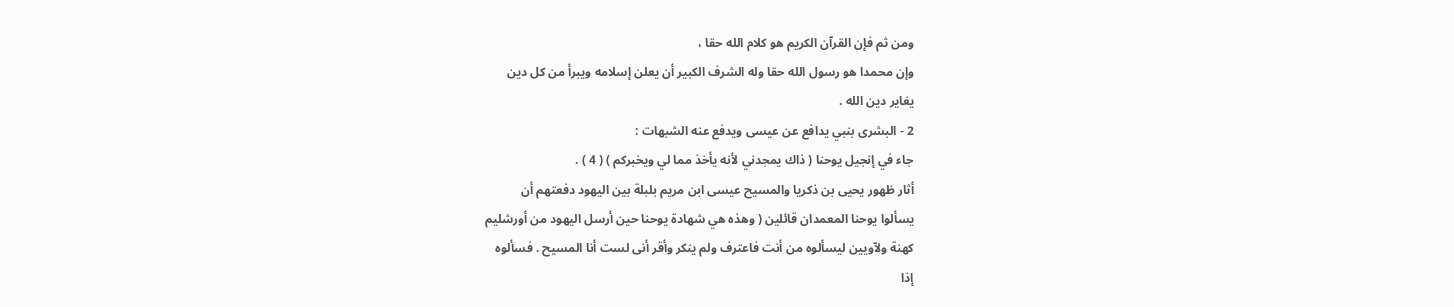ومن ثم فإن القرآن الكريم هو كلام الله حقا ،
وإن محمدا هو رسول الله حقا وله الشرف الكبير أن يعلن إسلامه ويبرأ من كل دين
يغاير دين الله .
2 - البشرى بنبي يدافع عن عيسى ويدفع عنه الشبهات :
جاء في إنجيل يوحنا ( ذاك يمجدني لأنه يأخذ مما لي ويخبركم ) ( 4 ) .
أثار ظهور يحيى بن ذكريا والمسيح عيسى ابن مريم بلبلة بين اليهود دفعتهم أن
يسألوا يوحنا المعمدان قائلين ( وهذه هي شهادة يوحنا حين أرسل اليهود من أورشليم
كهنة ولآويين ليسألوه من أنت فاعترف ولم ينكر وأقر أنى لست أنا المسيح . فسألوه
إذا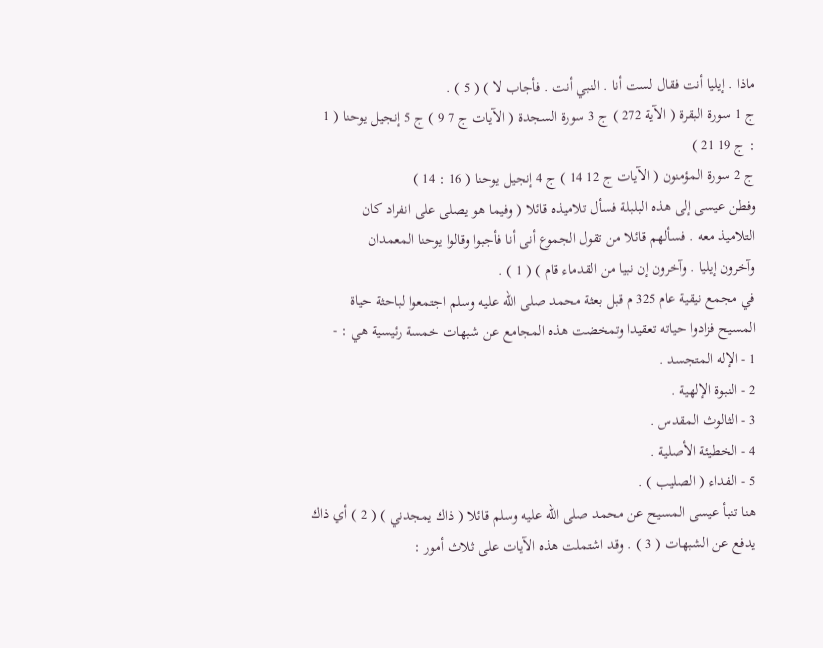ماذا . إيليا أنت فقال لست أنا . النبي أنت . فأجاب لا ) ( 5 ) .
ج 1 سورة البقرة ( الآية 272 ) ج 3 سورة السجدة ( الآيات ج 7 9 ) ج 5 إنجيل يوحنا ( 1
: ج 19 21 )
ج 2 سورة المؤمنون ( الآيات ج 12 14 ) ج 4 إنجيل يوحنا ( 16 : 14 )
وفطن عيسى إلى هذه البلبلة فسأل تلاميذه قائلا ( وفيما هو يصلى على انفراد كان
التلاميذ معه . فسألهم قائلا من تقول الجموع أنى أنا فأجبوا وقالوا يوحنا المعمدان
وآخرون إيليا . وآخرون إن نبيا من القدماء قام ) ( 1 ) .
في مجمع نيقية عام 325 م قبل بعثة محمد صلى الله عليه وسلم اجتمعوا لباحثة حياة
المسيح فزادوا حياته تعقيدا وتمخضت هذه المجامع عن شبهات خمسة رئيسية هي : -
1 - الإله المتجسد .
2 - النبوة الإلهية .
3 - الثالوث المقدس .
4 - الخطيئة الأصلية .
5 - الفداء ( الصليب ) .
هنا تنبأ عيسى المسيح عن محمد صلى الله عليه وسلم قائلا ( ذاك يمجدني ) ( 2 ) أي ذاك
يدفع عن الشبهات ( 3 ) . وقد اشتملت هذه الآيات على ثلاث أمور :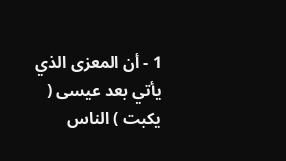1 - أن المعزى الذي يأتي بعد عيسى ( يكبت ) الناس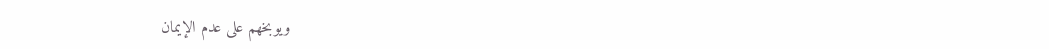ويوبخهم على عدم الإيمان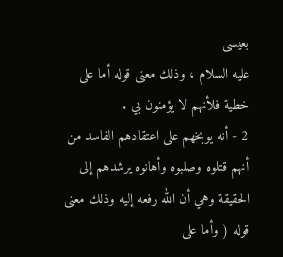بعيسى
عليه السلام ، وذلك معنى قوله أما على خطية فلأنهم لا يؤمنون بي .
2 - أنه يوبخهم على اعتقادهم الفاسد من أنهم قتلوه وصلبوه وأهانوه يرشدهم إلى
الحقيقة وهي أن الله رفعه إليه وذلك معنى قوله ( وأما على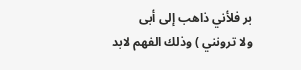بر فلأني ذاهب إلى أبى
ولا ترونني ) وذلك الفهم لابد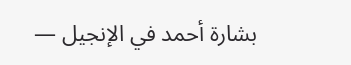بشارة أحمد في الإنجيل —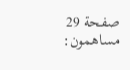صفحة 29
مساهمون: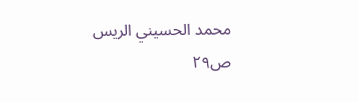محمد الحسيني الريس
ص٢٩